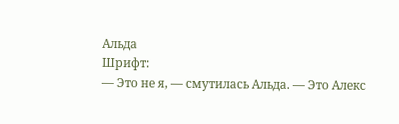Альда
Шрифт:
— Это не я, — смутилась Альда. — Это Алекс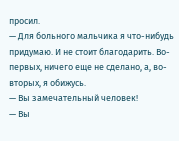просил.
— Для больного мальчика я что-нибудь придумаю. И не стоит благодарить. Во-первых, ничего еще не сделано, а, во-вторых, я обижусь.
— Вы замечательный человек!
— Вы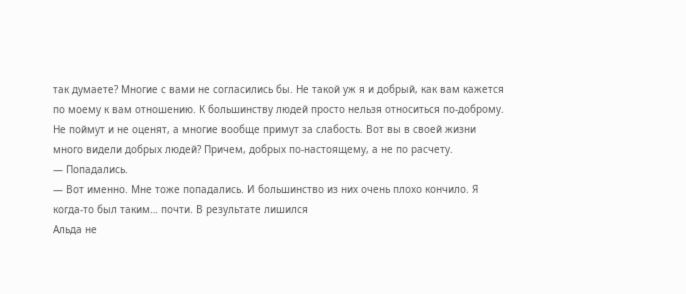так думаете? Многие с вами не согласились бы. Не такой уж я и добрый, как вам кажется по моему к вам отношению. К большинству людей просто нельзя относиться по-доброму. Не поймут и не оценят, а многие вообще примут за слабость. Вот вы в своей жизни много видели добрых людей? Причем, добрых по-настоящему, а не по расчету.
— Попадались.
— Вот именно. Мне тоже попадались. И большинство из них очень плохо кончило. Я когда-то был таким… почти. В результате лишился
Альда не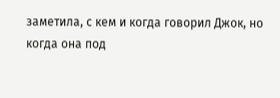заметила, с кем и когда говорил Джок, но когда она под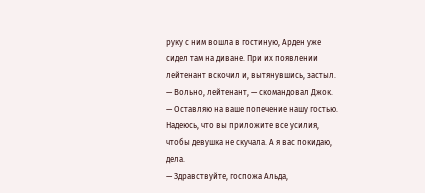руку с ним вошла в гостиную, Арден уже сидел там на диване. При их появлении лейтенант вскочил и, вытянувшись, застыл.
— Вольно, лейтенант, — скомандовал Джок. — Оставляю на ваше попечение нашу гостью. Надеюсь, что вы приложите все усилия, чтобы девушка не скучала. А я вас покидаю, дела.
— Здравствуйте, госпожа Альда,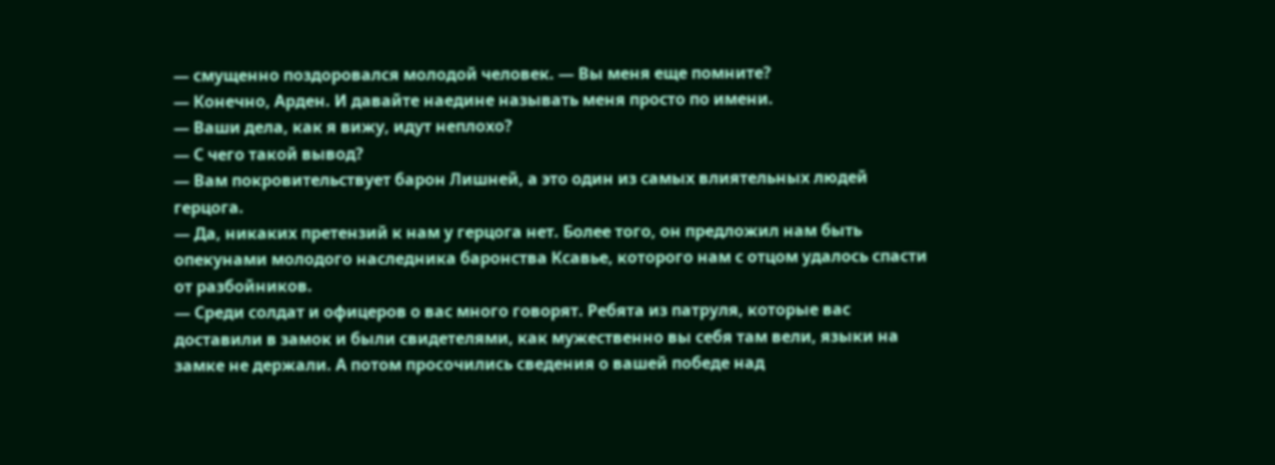— смущенно поздоровался молодой человек. — Вы меня еще помните?
— Конечно, Арден. И давайте наедине называть меня просто по имени.
— Ваши дела, как я вижу, идут неплохо?
— С чего такой вывод?
— Вам покровительствует барон Лишней, а это один из самых влиятельных людей герцога.
— Да, никаких претензий к нам у герцога нет. Более того, он предложил нам быть опекунами молодого наследника баронства Ксавье, которого нам с отцом удалось спасти от разбойников.
— Среди солдат и офицеров о вас много говорят. Ребята из патруля, которые вас доставили в замок и были свидетелями, как мужественно вы себя там вели, языки на замке не держали. А потом просочились сведения о вашей победе над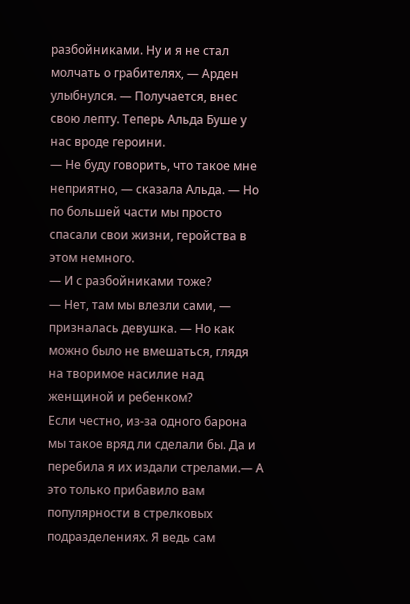разбойниками. Ну и я не стал молчать о грабителях, — Арден улыбнулся. — Получается, внес свою лепту. Теперь Альда Буше у нас вроде героини.
— Не буду говорить, что такое мне неприятно, — сказала Альда. — Но по большей части мы просто спасали свои жизни, геройства в этом немного.
— И с разбойниками тоже?
— Нет, там мы влезли сами, — призналась девушка. — Но как можно было не вмешаться, глядя на творимое насилие над женщиной и ребенком?
Если честно, из-за одного барона мы такое вряд ли сделали бы. Да и перебила я их издали стрелами.— А это только прибавило вам популярности в стрелковых подразделениях. Я ведь сам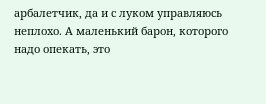арбалетчик, да и с луком управляюсь неплохо. А маленький барон, которого надо опекать, это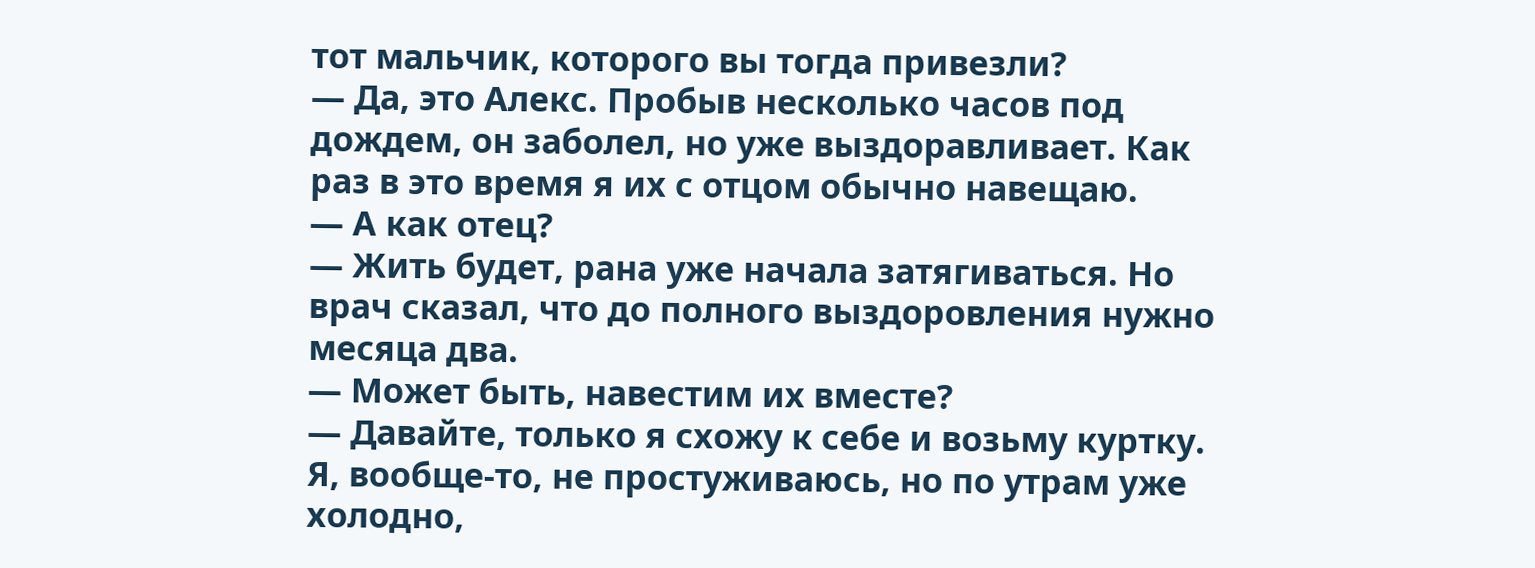тот мальчик, которого вы тогда привезли?
— Да, это Алекс. Пробыв несколько часов под дождем, он заболел, но уже выздоравливает. Как раз в это время я их с отцом обычно навещаю.
— А как отец?
— Жить будет, рана уже начала затягиваться. Но врач сказал, что до полного выздоровления нужно месяца два.
— Может быть, навестим их вместе?
— Давайте, только я схожу к себе и возьму куртку. Я, вообще-то, не простуживаюсь, но по утрам уже холодно,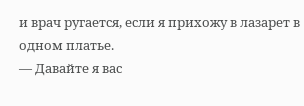и врач ругается, если я прихожу в лазарет в одном платье.
— Давайте я вас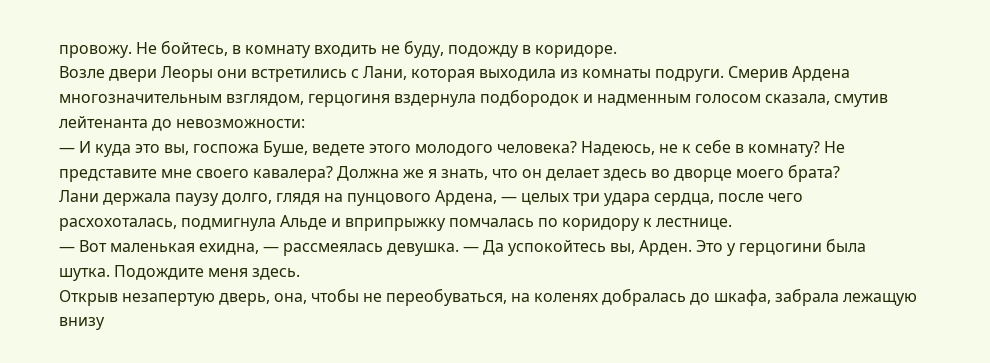провожу. Не бойтесь, в комнату входить не буду, подожду в коридоре.
Возле двери Леоры они встретились с Лани, которая выходила из комнаты подруги. Смерив Ардена многозначительным взглядом, герцогиня вздернула подбородок и надменным голосом сказала, смутив лейтенанта до невозможности:
— И куда это вы, госпожа Буше, ведете этого молодого человека? Надеюсь, не к себе в комнату? Не представите мне своего кавалера? Должна же я знать, что он делает здесь во дворце моего брата?
Лани держала паузу долго, глядя на пунцового Ардена, — целых три удара сердца, после чего расхохоталась, подмигнула Альде и вприпрыжку помчалась по коридору к лестнице.
— Вот маленькая ехидна, — рассмеялась девушка. — Да успокойтесь вы, Арден. Это у герцогини была шутка. Подождите меня здесь.
Открыв незапертую дверь, она, чтобы не переобуваться, на коленях добралась до шкафа, забрала лежащую внизу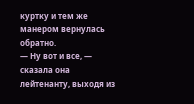куртку и тем же манером вернулась обратно.
— Ну вот и все, — сказала она лейтенанту, выходя из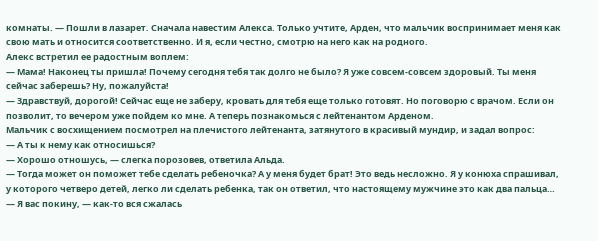комнаты. — Пошли в лазарет. Сначала навестим Алекса. Только учтите, Арден, что мальчик воспринимает меня как свою мать и относится соответственно. И я, если честно, смотрю на него как на родного.
Алекс встретил ее радостным воплем:
— Мама! Наконец ты пришла! Почему сегодня тебя так долго не было? Я уже совсем-совсем здоровый. Ты меня сейчас заберешь? Ну, пожалуйста!
— Здравствуй, дорогой! Сейчас еще не заберу, кровать для тебя еще только готовят. Но поговорю с врачом. Если он позволит, то вечером уже пойдем ко мне. А теперь познакомься с лейтенантом Арденом.
Мальчик с восхищением посмотрел на плечистого лейтенанта, затянутого в красивый мундир, и задал вопрос:
— А ты к нему как относишься?
— Хорошо отношусь, — слегка порозовев, ответила Альда.
— Тогда может он поможет тебе сделать ребеночка? А у меня будет брат! Это ведь несложно. Я у конюха спрашивал, у которого четверо детей, легко ли сделать ребенка, так он ответил, что настоящему мужчине это как два пальца…
— Я вас покину, — как-то вся сжалась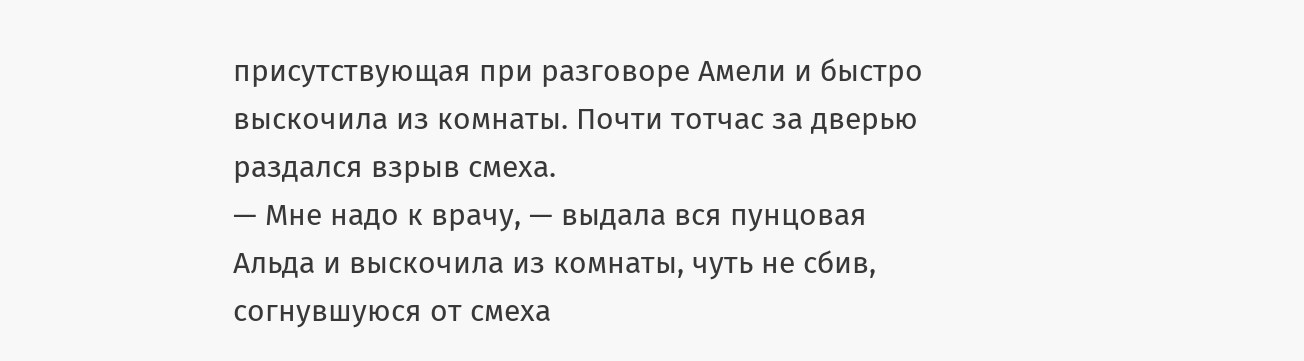присутствующая при разговоре Амели и быстро выскочила из комнаты. Почти тотчас за дверью раздался взрыв смеха.
— Мне надо к врачу, — выдала вся пунцовая Альда и выскочила из комнаты, чуть не сбив, согнувшуюся от смеха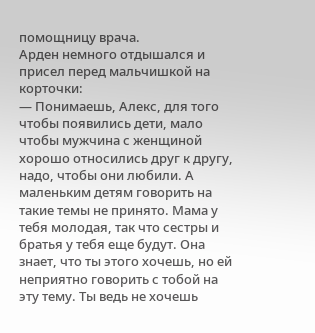помощницу врача.
Арден немного отдышался и присел перед мальчишкой на корточки:
— Понимаешь, Алекс, для того чтобы появились дети, мало чтобы мужчина с женщиной хорошо относились друг к другу, надо, чтобы они любили. А маленьким детям говорить на такие темы не принято. Мама у тебя молодая, так что сестры и братья у тебя еще будут. Она знает, что ты этого хочешь, но ей неприятно говорить с тобой на эту тему. Ты ведь не хочешь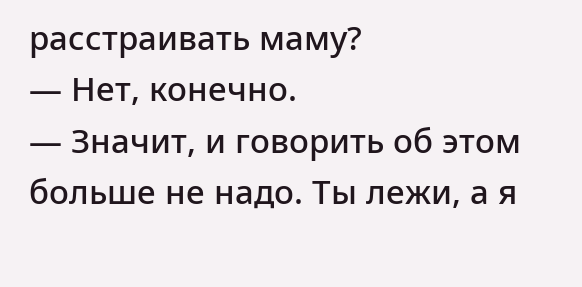расстраивать маму?
— Нет, конечно.
— Значит, и говорить об этом больше не надо. Ты лежи, а я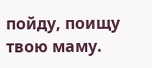пойду, поищу твою маму.